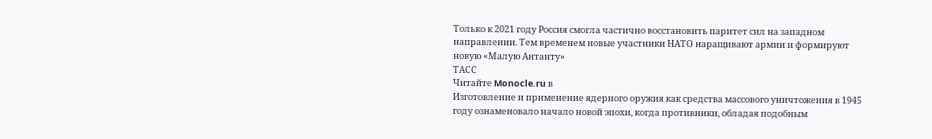Только к 2021 году Россия смогла частично восстановить паритет сил на западном направлении. Тем временем новые участники НАТО наращивают армии и формируют новую «Малую Антанту»
ТАСС
Читайте Monocle.ru в
Изготовление и применение ядерного оружия как средства массового уничтожения в 1945 году ознаменовало начало новой эпохи, когда противники, обладая подобным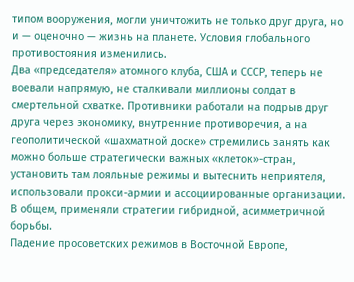типом вооружения, могли уничтожить не только друг друга, но и — оценочно — жизнь на планете. Условия глобального противостояния изменились.
Два «председателя» атомного клуба, США и СССР, теперь не воевали напрямую, не сталкивали миллионы солдат в смертельной схватке. Противники работали на подрыв друг друга через экономику, внутренние противоречия, а на геополитической «шахматной доске» стремились занять как можно больше стратегически важных «клеток»-стран, установить там лояльные режимы и вытеснить неприятеля, использовали прокси-армии и ассоциированные организации. В общем, применяли стратегии гибридной, асимметричной борьбы.
Падение просоветских режимов в Восточной Европе,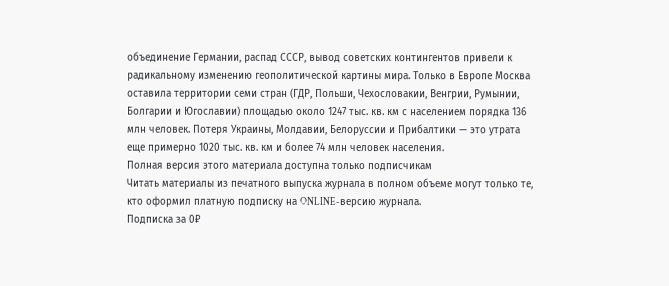объединение Германии, распад СССР, вывод советских контингентов привели к радикальному изменению геополитической картины мира. Только в Европе Москва оставила территории семи стран (ГДР, Польши, Чехословакии, Венгрии, Румынии, Болгарии и Югославии) площадью около 1247 тыс. кв. км с населением порядка 136 млн человек. Потеря Украины, Молдавии, Белоруссии и Прибалтики — это утрата еще примерно 1020 тыс. кв. км и более 74 млн человек населения.
Полная версия этого материала доступна только подписчикам
Читать материалы из печатного выпуска журнала в полном объеме могут только те, кто оформил платную подписку на ONLINE-версию журнала.
Подписка за 0₽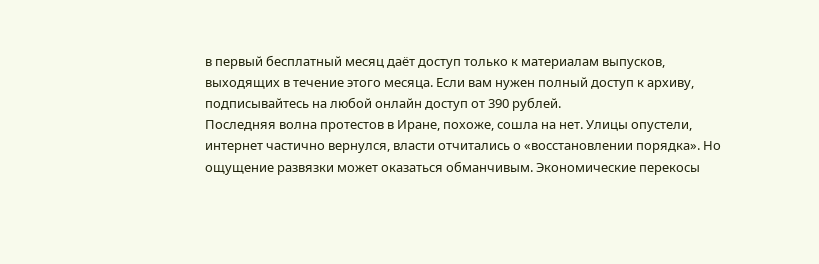в первый бесплатный месяц даёт доступ только к материалам выпусков, выходящих в течение этого месяца. Если вам нужен полный доступ к архиву, подписывайтесь на любой онлайн доступ от 390 рублей.
Последняя волна протестов в Иране, похоже, сошла на нет. Улицы опустели, интернет частично вернулся, власти отчитались о «восстановлении порядка». Но ощущение развязки может оказаться обманчивым. Экономические перекосы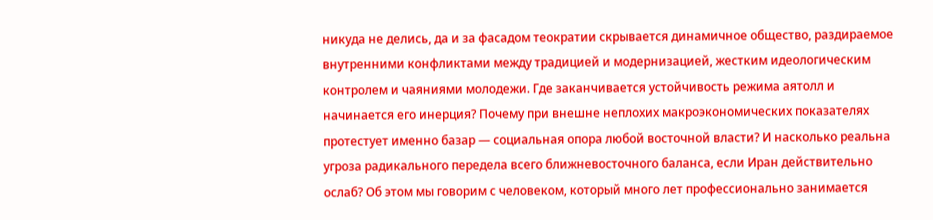никуда не делись, да и за фасадом теократии скрывается динамичное общество, раздираемое внутренними конфликтами между традицией и модернизацией, жестким идеологическим контролем и чаяниями молодежи. Где заканчивается устойчивость режима аятолл и начинается его инерция? Почему при внешне неплохих макроэкономических показателях протестует именно базар — социальная опора любой восточной власти? И насколько реальна угроза радикального передела всего ближневосточного баланса, если Иран действительно ослаб? Об этом мы говорим с человеком, который много лет профессионально занимается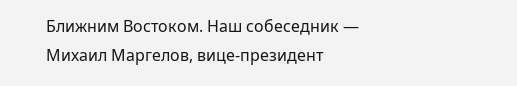Ближним Востоком. Наш собеседник — Михаил Маргелов, вице-президент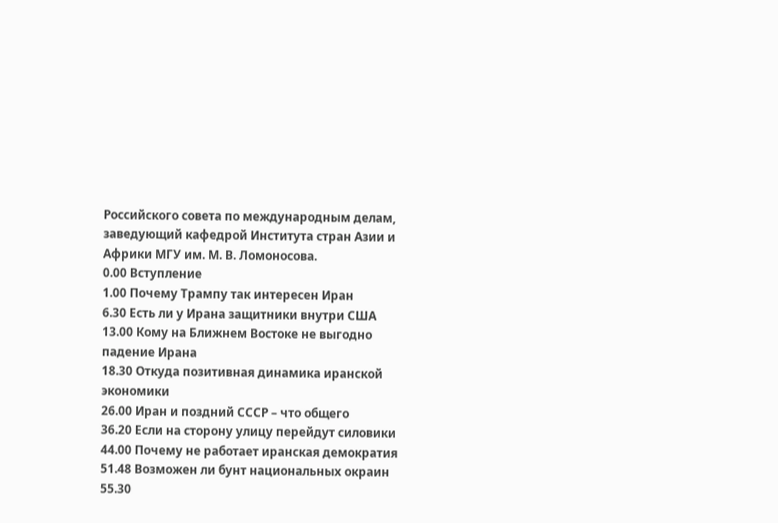Российского совета по международным делам, заведующий кафедрой Института стран Азии и Африки МГУ им. М. В. Ломоносова.
0.00 Вступление
1.00 Почему Трампу так интересен Иран
6.30 Есть ли у Ирана защитники внутри США
13.00 Кому на Ближнем Востоке не выгодно падение Ирана
18.30 Откуда позитивная динамика иранской экономики
26.00 Иран и поздний СССР – что общего
36.20 Если на сторону улицу перейдут силовики
44.00 Почему не работает иранская демократия
51.48 Возможен ли бунт национальных окраин
55.30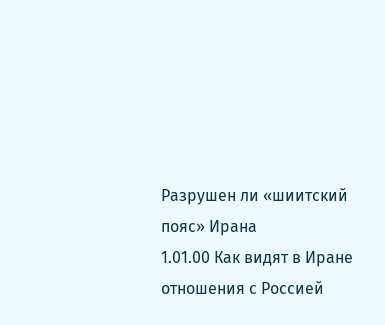Разрушен ли «шиитский пояс» Ирана
1.01.00 Как видят в Иране отношения с Россией